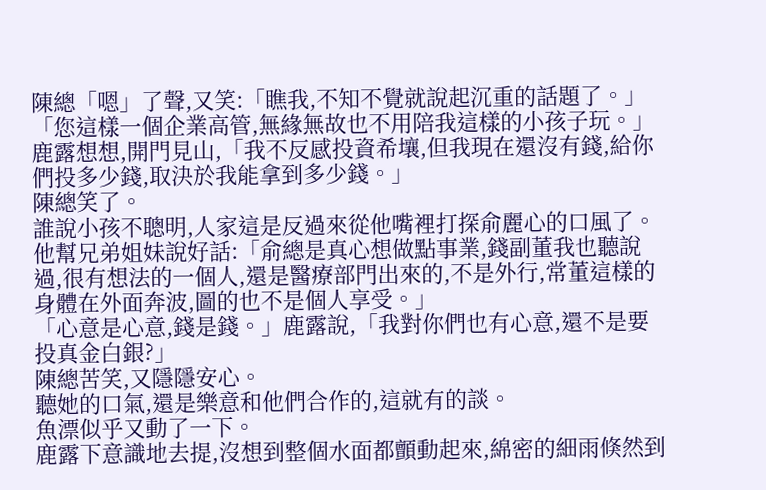陳總「嗯」了聲,又笑:「瞧我,不知不覺就說起沉重的話題了。」
「您這樣一個企業高管,無緣無故也不用陪我這樣的小孩子玩。」鹿露想想,開門見山,「我不反感投資希壤,但我現在還沒有錢,給你們投多少錢,取決於我能拿到多少錢。」
陳總笑了。
誰說小孩不聰明,人家這是反過來從他嘴裡打探俞麗心的口風了。
他幫兄弟姐妹說好話:「俞總是真心想做點事業,錢副董我也聽說過,很有想法的一個人,還是醫療部門出來的,不是外行,常董這樣的身體在外面奔波,圖的也不是個人享受。」
「心意是心意,錢是錢。」鹿露說,「我對你們也有心意,還不是要投真金白銀?」
陳總苦笑,又隱隱安心。
聽她的口氣,還是樂意和他們合作的,這就有的談。
魚漂似乎又動了一下。
鹿露下意識地去提,沒想到整個水面都顫動起來,綿密的細雨倏然到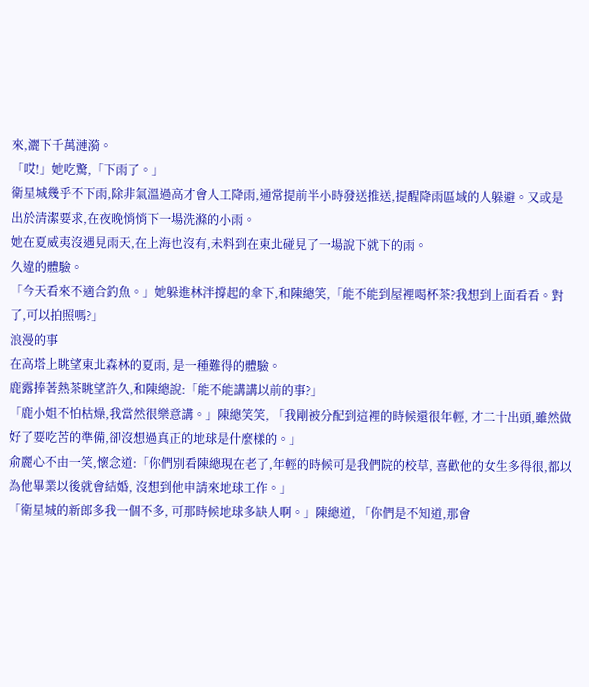來,灑下千萬漣漪。
「哎!」她吃驚,「下雨了。」
衛星城幾乎不下雨,除非氣溫過高才會人工降雨,通常提前半小時發送推送,提醒降雨區域的人躲避。又或是出於清潔要求,在夜晚悄悄下一場洗滌的小雨。
她在夏威夷沒遇見雨天,在上海也沒有,未料到在東北碰見了一場說下就下的雨。
久違的體驗。
「今天看來不適合釣魚。」她躲進林泮撐起的傘下,和陳總笑,「能不能到屋裡喝杯茶?我想到上面看看。對了,可以拍照嗎?」
浪漫的事
在高塔上眺望東北森林的夏雨, 是一種難得的體驗。
鹿露捧著熱茶眺望許久,和陳總說:「能不能講講以前的事?」
「鹿小姐不怕枯燥,我當然很樂意講。」陳總笑笑, 「我剛被分配到這裡的時候還很年輕, 才二十出頭,雖然做好了要吃苦的準備,卻沒想過真正的地球是什麼樣的。」
俞麗心不由一笑,懷念道:「你們別看陳總現在老了,年輕的時候可是我們院的校草, 喜歡他的女生多得很,都以為他畢業以後就會結婚, 沒想到他申請來地球工作。」
「衛星城的新郎多我一個不多, 可那時候地球多缺人啊。」陳總道, 「你們是不知道,那會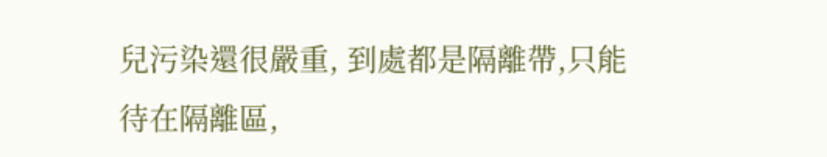兒污染還很嚴重, 到處都是隔離帶,只能待在隔離區,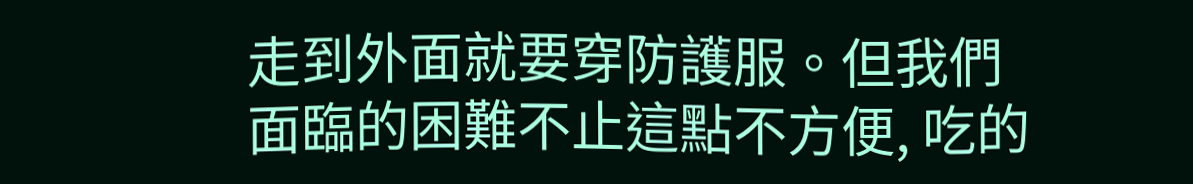走到外面就要穿防護服。但我們面臨的困難不止這點不方便, 吃的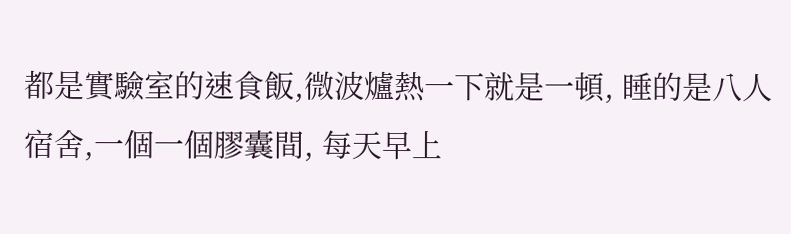都是實驗室的速食飯,微波爐熱一下就是一頓, 睡的是八人宿舍,一個一個膠囊間, 每天早上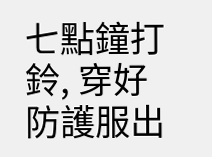七點鐘打鈴, 穿好防護服出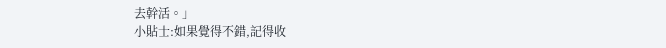去幹活。」
小貼士:如果覺得不錯,記得收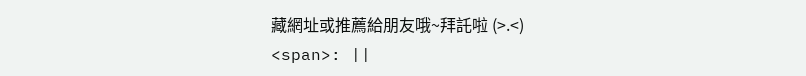藏網址或推薦給朋友哦~拜託啦 (>.<)
<span>: ||